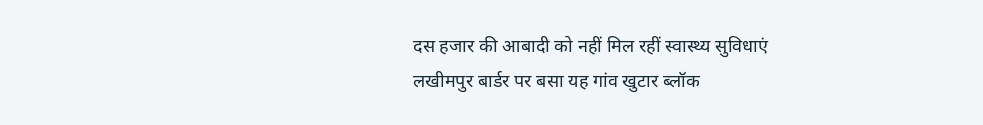दस हजार की आबादी को नहीं मिल रहीं स्वास्थ्य सुविधाएं
लखीमपुर बार्डर पर बसा यह गांव खुटार ब्लॉक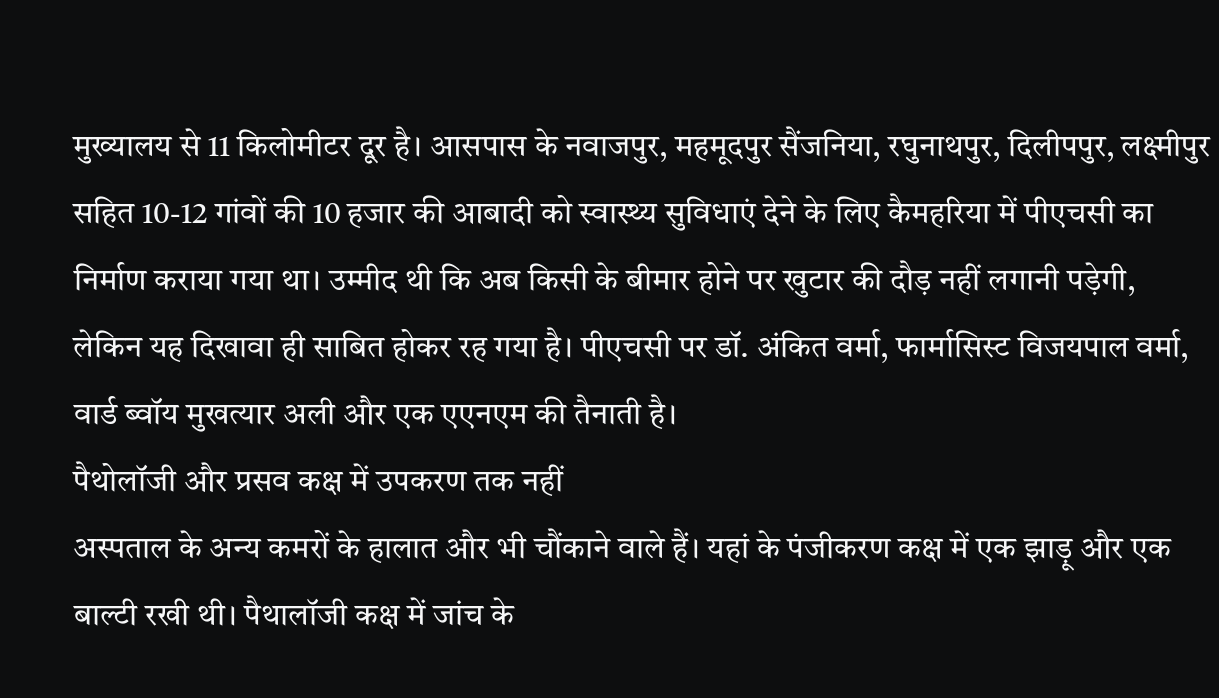मुख्यालय से 11 किलोमीटर दूर है। आसपास के नवाजपुर, महमूदपुर सैंजनिया, रघुनाथपुर, दिलीपपुर, लक्ष्मीपुर सहित 10-12 गांवों की 10 हजार की आबादी को स्वास्थ्य सुविधाएं देने के लिए कैमहरिया में पीएचसी का निर्माण कराया गया था। उम्मीद थी कि अब किसी के बीमार होने पर खुटार की दौड़ नहीं लगानी पड़ेगी, लेकिन यह दिखावा ही साबित होकर रह गया है। पीएचसी पर डॉ. अंकित वर्मा, फार्मासिस्ट विजयपाल वर्मा, वार्ड ब्वॉय मुखत्यार अली और एक एएनएम की तैनाती है।
पैथोलॉजी और प्रसव कक्ष में उपकरण तक नहीं
अस्पताल के अन्य कमरों के हालात और भी चौंकाने वाले हैं। यहां के पंजीकरण कक्ष में एक झाड़ू और एक बाल्टी रखी थी। पैथालॉजी कक्ष में जांच के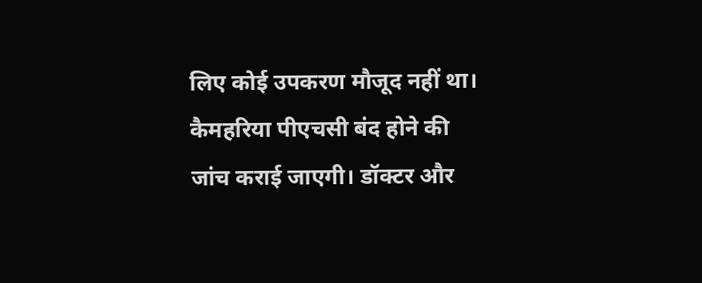लिए कोई उपकरण मौजूद नहीं था।
कैमहरिया पीएचसी बंद होने की जांच कराई जाएगी। डॉक्टर और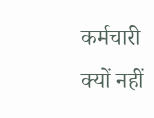कर्मचारी क्यों नहीं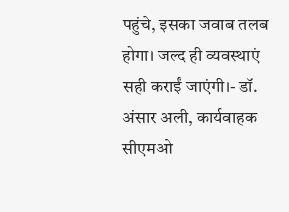पहुंचे, इसका जवाब तलब होगा। जल्द ही व्यवस्थाएं सही कराईं जाएंगी।- डॉ. अंसार अली, कार्यवाहक सीएमओ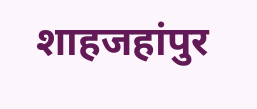शाहजहांपुर